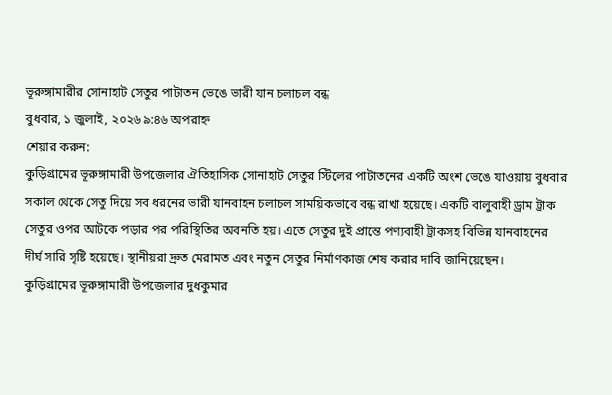ভূরুঙ্গামারীর সোনাহাট সেতুর পাটাতন ভেঙে ভারী যান চলাচল বন্ধ
বুধবার, ১ জুলাই, ২০২৬ ৯:৪৬ অপরাহ্ন
শেয়ার করুন:
কুড়িগ্রামের ভূরুঙ্গামারী উপজেলার ঐতিহাসিক সোনাহাট সেতুর স্টিলের পাটাতনের একটি অংশ ভেঙে যাওয়ায় বুধবার সকাল থেকে সেতু দিয়ে সব ধরনের ভারী যানবাহন চলাচল সাময়িকভাবে বন্ধ রাখা হয়েছে। একটি বালুবাহী ড্রাম ট্রাক সেতুর ওপর আটকে পড়ার পর পরিস্থিতির অবনতি হয়। এতে সেতুর দুই প্রান্তে পণ্যবাহী ট্রাকসহ বিভিন্ন যানবাহনের দীর্ঘ সারি সৃষ্টি হয়েছে। স্থানীয়রা দ্রুত মেরামত এবং নতুন সেতুর নির্মাণকাজ শেষ করার দাবি জানিয়েছেন।
কুড়িগ্রামের ভূরুঙ্গামারী উপজেলার দুধকুমার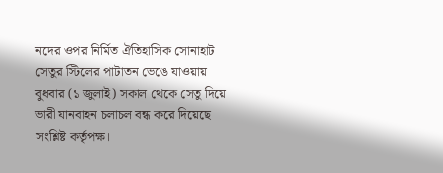নদের ওপর নির্মিত ঐতিহাসিক সোনাহাট সেতুর স্টিলের পাটাতন ভেঙে যাওয়ায় বুধবার (১ জুলাই) সকাল থেকে সেতু দিয়ে ভারী যানবাহন চলাচল বন্ধ করে দিয়েছে সংশ্লিষ্ট কর্তৃপক্ষ।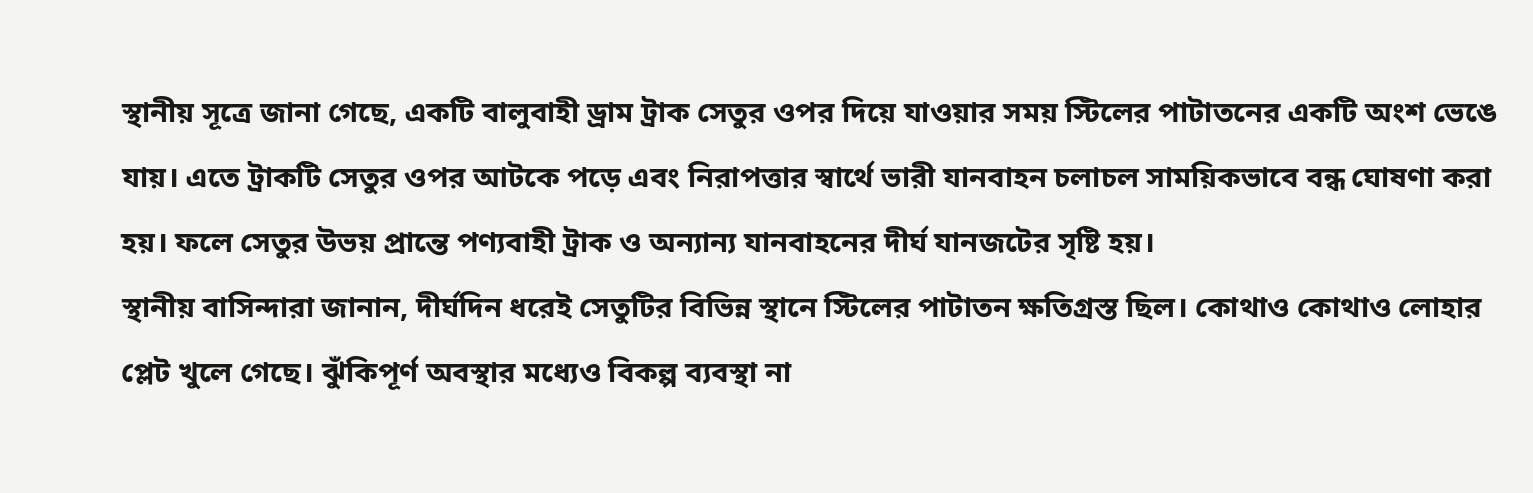স্থানীয় সূত্রে জানা গেছে, একটি বালুবাহী ড্রাম ট্রাক সেতুর ওপর দিয়ে যাওয়ার সময় স্টিলের পাটাতনের একটি অংশ ভেঙে যায়। এতে ট্রাকটি সেতুর ওপর আটকে পড়ে এবং নিরাপত্তার স্বার্থে ভারী যানবাহন চলাচল সাময়িকভাবে বন্ধ ঘোষণা করা হয়। ফলে সেতুর উভয় প্রান্তে পণ্যবাহী ট্রাক ও অন্যান্য যানবাহনের দীর্ঘ যানজটের সৃষ্টি হয়।
স্থানীয় বাসিন্দারা জানান, দীর্ঘদিন ধরেই সেতুটির বিভিন্ন স্থানে স্টিলের পাটাতন ক্ষতিগ্রস্ত ছিল। কোথাও কোথাও লোহার প্লেট খুলে গেছে। ঝুঁকিপূর্ণ অবস্থার মধ্যেও বিকল্প ব্যবস্থা না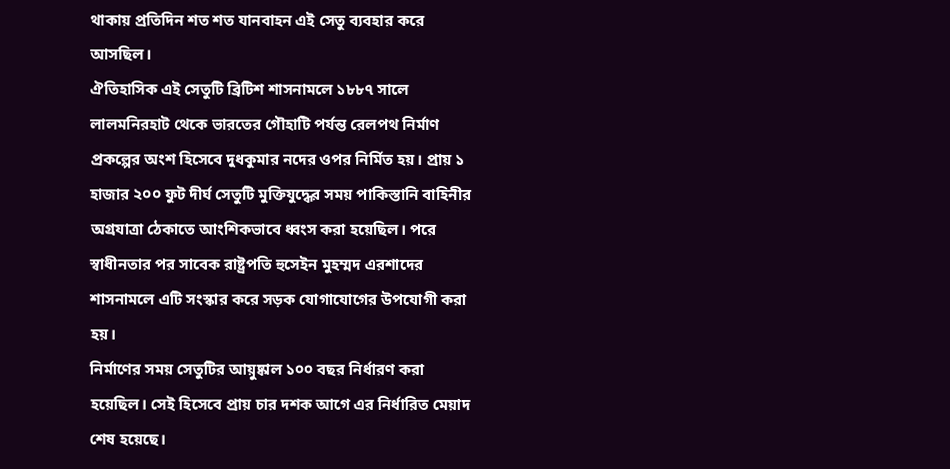থাকায় প্রতিদিন শত শত যানবাহন এই সেতু ব্যবহার করে আসছিল।
ঐতিহাসিক এই সেতুটি ব্রিটিশ শাসনামলে ১৮৮৭ সালে লালমনিরহাট থেকে ভারতের গৌহাটি পর্যন্ত রেলপথ নির্মাণ প্রকল্পের অংশ হিসেবে দুধকুমার নদের ওপর নির্মিত হয়। প্রায় ১ হাজার ২০০ ফুট দীর্ঘ সেতুটি মুক্তিযুদ্ধের সময় পাকিস্তানি বাহিনীর অগ্রযাত্রা ঠেকাতে আংশিকভাবে ধ্বংস করা হয়েছিল। পরে স্বাধীনতার পর সাবেক রাষ্ট্রপতি হুসেইন মুহম্মদ এরশাদের শাসনামলে এটি সংস্কার করে সড়ক যোগাযোগের উপযোগী করা হয়।
নির্মাণের সময় সেতুটির আয়ুষ্কাল ১০০ বছর নির্ধারণ করা হয়েছিল। সেই হিসেবে প্রায় চার দশক আগে এর নির্ধারিত মেয়াদ শেষ হয়েছে।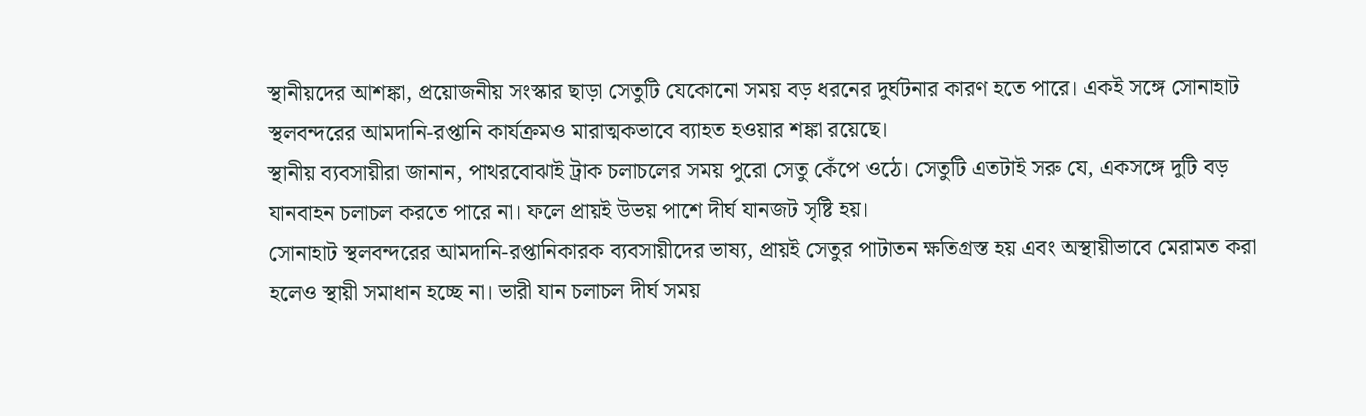স্থানীয়দের আশঙ্কা, প্রয়োজনীয় সংস্কার ছাড়া সেতুটি যেকোনো সময় বড় ধরনের দুর্ঘটনার কারণ হতে পারে। একই সঙ্গে সোনাহাট স্থলবন্দরের আমদানি-রপ্তানি কার্যক্রমও মারাত্মকভাবে ব্যাহত হওয়ার শঙ্কা রয়েছে।
স্থানীয় ব্যবসায়ীরা জানান, পাথরবোঝাই ট্রাক চলাচলের সময় পুরো সেতু কেঁপে ওঠে। সেতুটি এতটাই সরু যে, একসঙ্গে দুটি বড় যানবাহন চলাচল করতে পারে না। ফলে প্রায়ই উভয় পাশে দীর্ঘ যানজট সৃষ্টি হয়।
সোনাহাট স্থলবন্দরের আমদানি-রপ্তানিকারক ব্যবসায়ীদের ভাষ্য, প্রায়ই সেতুর পাটাতন ক্ষতিগ্রস্ত হয় এবং অস্থায়ীভাবে মেরামত করা হলেও স্থায়ী সমাধান হচ্ছে না। ভারী যান চলাচল দীর্ঘ সময়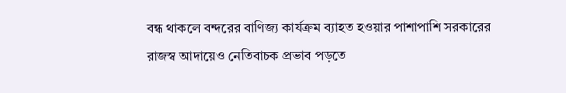বন্ধ থাকলে বন্দরের বাণিজ্য কার্যক্রম ব্যাহত হওয়ার পাশাপাশি সরকারের রাজস্ব আদায়েও নেতিবাচক প্রভাব পড়তে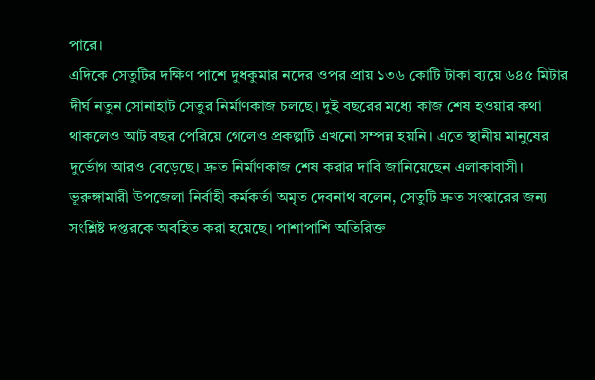পারে।
এদিকে সেতুটির দক্ষিণ পাশে দুধকুমার নদের ওপর প্রায় ১৩৬ কোটি টাকা ব্যয়ে ৬৪৫ মিটার দীর্ঘ নতুন সোনাহাট সেতুর নির্মাণকাজ চলছে। দুই বছরের মধ্যে কাজ শেষ হওয়ার কথা থাকলেও আট বছর পেরিয়ে গেলেও প্রকল্পটি এখনো সম্পন্ন হয়নি। এতে স্থানীয় মানুষের দুর্ভোগ আরও বেড়েছে। দ্রুত নির্মাণকাজ শেষ করার দাবি জানিয়েছেন এলাকাবাসী।
ভূরুঙ্গামারী উপজেলা নির্বাহী কর্মকর্তা অমৃত দেবনাথ বলেন, সেতুটি দ্রুত সংস্কারের জন্য সংশ্লিষ্ট দপ্তরকে অবহিত করা হয়েছে। পাশাপাশি অতিরিক্ত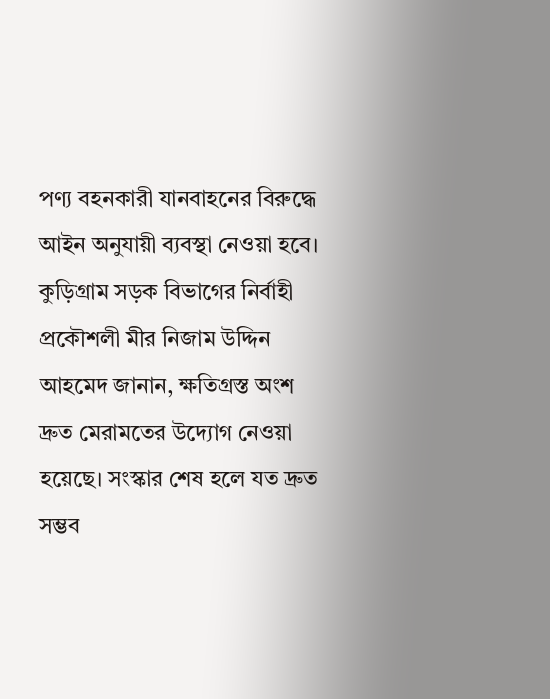পণ্য বহনকারী যানবাহনের বিরুদ্ধে আইন অনুযায়ী ব্যবস্থা নেওয়া হবে।
কুড়িগ্রাম সড়ক বিভাগের নির্বাহী প্রকৌশলী মীর নিজাম উদ্দিন আহমেদ জানান, ক্ষতিগ্রস্ত অংশ দ্রুত মেরামতের উদ্যোগ নেওয়া হয়েছে। সংস্কার শেষ হলে যত দ্রুত সম্ভব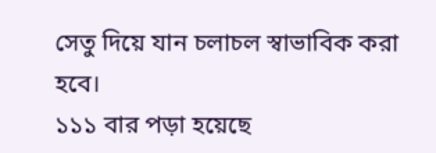সেতু দিয়ে যান চলাচল স্বাভাবিক করা হবে।
১১১ বার পড়া হয়েছে